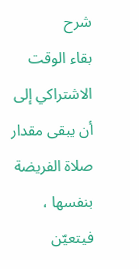شرح
بقاء الوقت الاشتراكي إلى أن يبقى مقدار صلاة الفريضة بنفسها ، فيتعيّن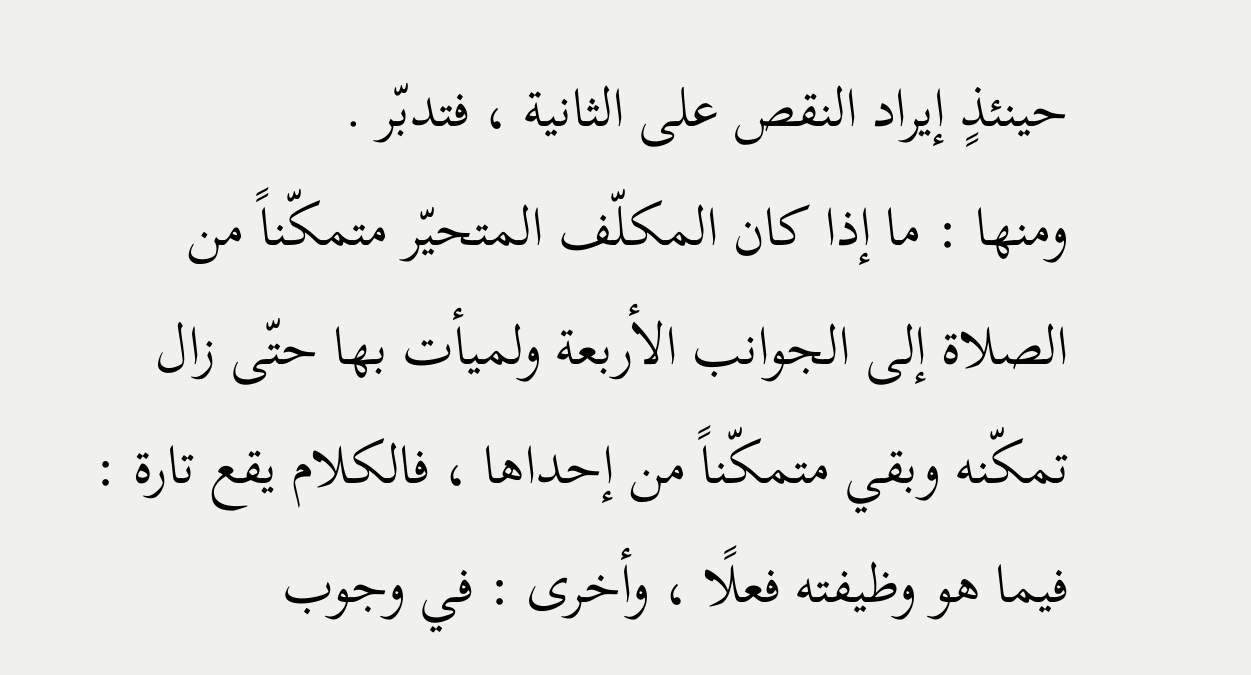حينئذٍ إيراد النقص على الثانية ، فتدبّر .
ومنها : ما إذا كان المكلّف المتحيّر متمكّناً من الصلاة إلى الجوانب الأربعة ولميأت بها حتّى زال تمكّنه وبقي متمكّناً من إحداها ، فالكلام يقع تارة : فيما هو وظيفته فعلًا ، وأخرى : في وجوب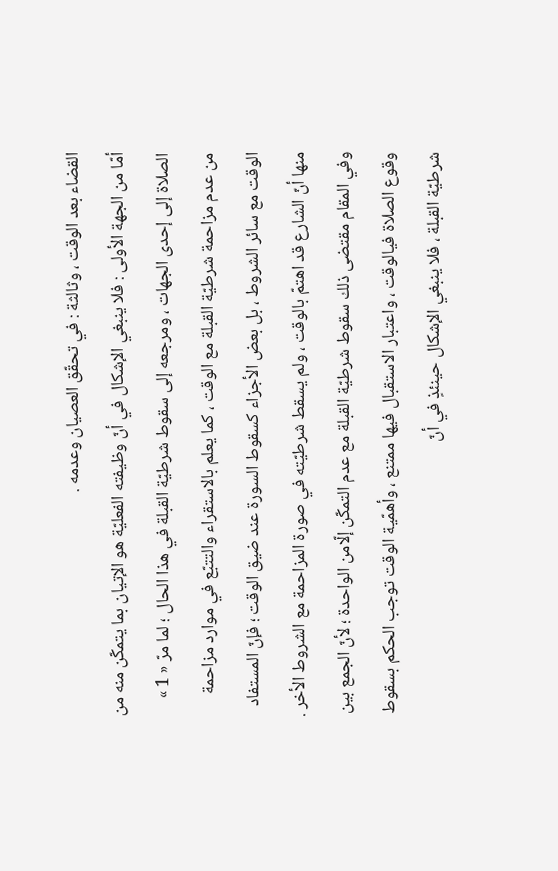القضاء بعد الوقت ، وثالثة : في تحقّق العصيان وعدمه .
أمّا من الجهة الأولى : فلا ينبغي الإشكال في أنّ وظيفته الفعليّة هو الإتيان بما يتمكّن منه من الصلاة إلى إحدى الجهات ، ومرجعه إلى سقوط شرطيّة القبلة في هذا الحال ؛ لما مرّ « 1 » من عدم مزاحمة شرطيّة القبلة مع الوقت ، كما يعلم بالاستقراء والتتبّع في موارد مزاحمة الوقت مع سائر الشروط ، بل بعض الأجزاء كسقوط السورة عند ضيق الوقت ؛ فإنّ المستفاد منها أنّ الشارع قد اهتمّ بالوقت ، ولم يسقط شرطيّته في صورة المزاحمة مع الشروط الأخر .
وفي المقام مقتضى ذلك سقوط شرطيّة القبلة مع عدم التمكّن إلّامن الواحدة ؛ لأنّ الجمع بين وقوع الصلاة فيالوقت ، واعتبار الاستقبال فيها ممتنع ، وأهمّية الوقت توجب الحكم بسقوط شرطيّة القبلة ، فلا ينبغي الإشكال حينئذٍ في أنّ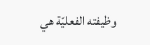وظيفته الفعليّة هي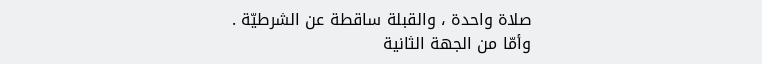صلاة واحدة ، والقبلة ساقطة عن الشرطيّة .
وأمّا من الجهة الثانية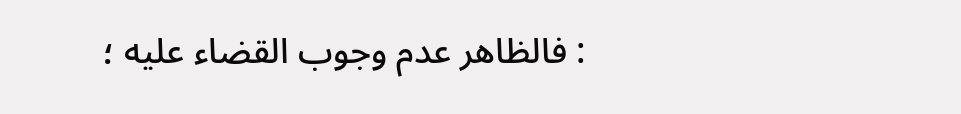: فالظاهر عدم وجوب القضاء عليه ؛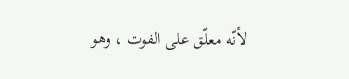لأنّه معلّق على الفوت ، وهو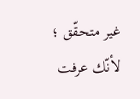غير متحقّق ؛ لأنّك عرفت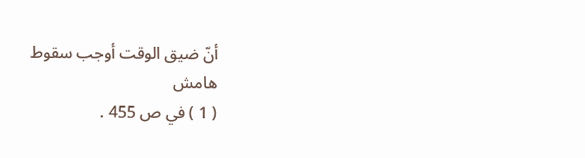أنّ ضيق الوقت أوجب سقوط
هامش
( 1 ) في ص 455 .